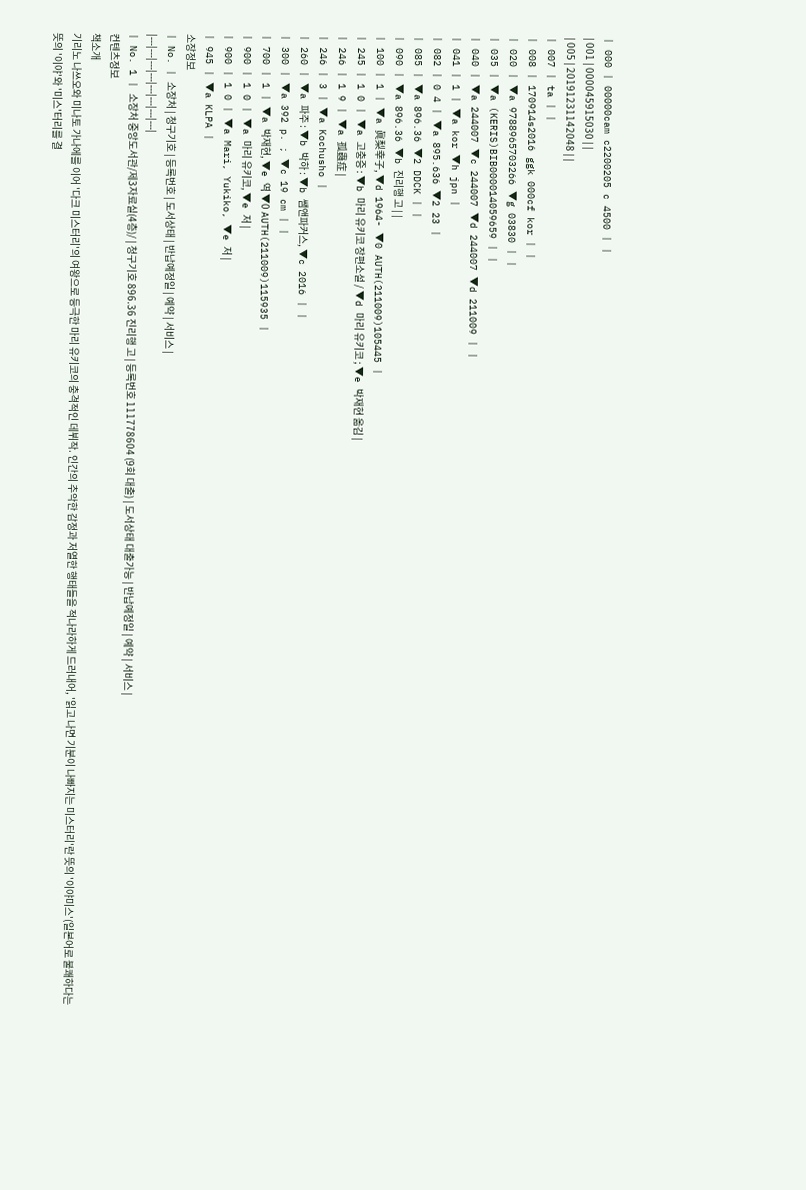| 000 | 00000cam c2200205 c 4500 | |
| 001 | 000045915030 | |
| 005 | 20191231142048 | |
| 007 | ta | |
| 008 | 170914s2016 ggk 000cf kor | |
| 020 | ▼a 9788965703266 ▼g 03830 | |
| 035 | ▼a (KERIS)BIB000014059659 | |
| 040 | ▼a 244007 ▼c 244007 ▼d 244007 ▼d 211009 | |
| 041 | 1 | ▼a kor ▼h jpn |
| 082 | 0 4 | ▼a 895.636 ▼2 23 |
| 085 | ▼a 896.36 ▼2 DDCK | |
| 090 | ▼a 896.36 ▼b 진리행 고 | |
| 100 | 1 | ▼a 眞梨幸子, ▼d 1964- ▼0 AUTH(211009)105445 |
| 245 | 1 0 | ▼a 고충증 : ▼b 마리 유키코 장편소설 / ▼d 마리 유키코 ; ▼e 박재현 옮김 |
| 246 | 1 9 | ▼a 孤蟲症 |
| 246 | 3 | ▼a Kochusho |
| 260 | ▼a 파주 : ▼b 박하 : ▼b 쌤앤파커스, ▼c 2016 | |
| 300 | ▼a 392 p. ; ▼c 19 cm | |
| 700 | 1 | ▼a 박재현, ▼e 역 ▼0 AUTH(211009)115935 |
| 900 | 1 0 | ▼a 마리 유키코, ▼e 저 |
| 900 | 1 0 | ▼a Mari, Yukiko, ▼e 저 |
| 945 | ▼a KLPA |
소장정보
| No. | 소장처 | 청구기호 | 등록번호 | 도서상태 | 반납예정일 | 예약 | 서비스 |
|---|---|---|---|---|---|---|---|
| No. 1 | 소장처 중앙도서관/제3자료실(4층)/ | 청구기호 896.36 진리행 고 | 등록번호 111778604 (9회 대출) | 도서상태 대출가능 | 반납예정일 | 예약 | 서비스 |
컨텐츠정보
책소개
기리노 나쓰오와 미나토 가나에를 이어 '다크 미스터리'의 여왕으로 등극한 마리 유키코의 충격적인 데뷔작. 인간의 추악한 감정과 저열한 행태들을 적나라하게 드러내어, '읽고 나면 기분이 나빠지는 미스터리'란 뜻의 '이야미스'(일본어로 불쾌하다는 뜻의 '이야'와 '미스'터리를 결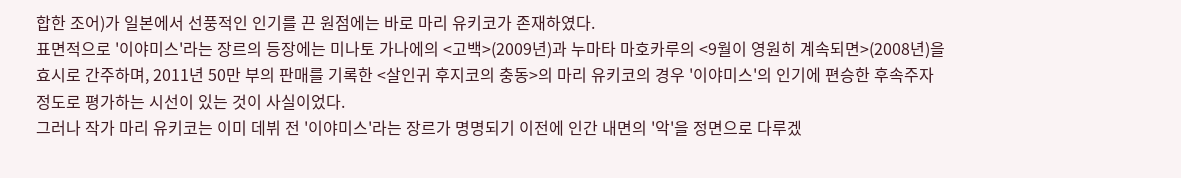합한 조어)가 일본에서 선풍적인 인기를 끈 원점에는 바로 마리 유키코가 존재하였다.
표면적으로 '이야미스'라는 장르의 등장에는 미나토 가나에의 <고백>(2009년)과 누마타 마호카루의 <9월이 영원히 계속되면>(2008년)을 효시로 간주하며, 2011년 50만 부의 판매를 기록한 <살인귀 후지코의 충동>의 마리 유키코의 경우 '이야미스'의 인기에 편승한 후속주자 정도로 평가하는 시선이 있는 것이 사실이었다.
그러나 작가 마리 유키코는 이미 데뷔 전 '이야미스'라는 장르가 명명되기 이전에 인간 내면의 '악'을 정면으로 다루겠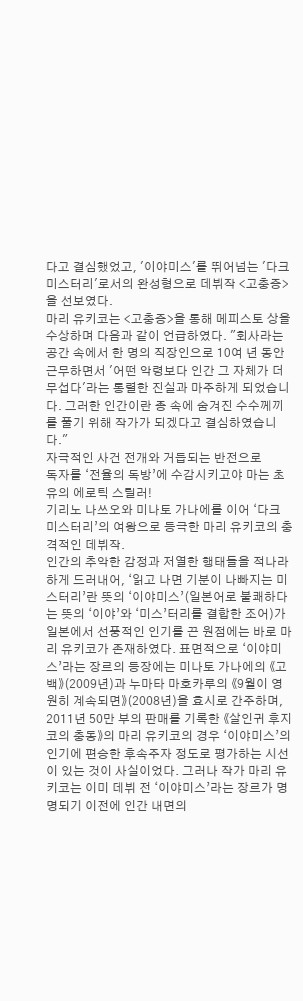다고 결심했었고, '이야미스'를 뛰어넘는 '다크 미스터리'로서의 완성형으로 데뷔작 <고충증>을 선보였다.
마리 유키코는 <고충증>을 통해 메피스토 상을 수상하며 다음과 같이 언급하였다. "회사라는 공간 속에서 한 명의 직장인으로 10여 년 동안 근무하면서 '어떤 악령보다 인간 그 자체가 더 무섭다'라는 통렬한 진실과 마주하게 되었습니다. 그러한 인간이란 종 속에 숨겨진 수수께끼를 풀기 위해 작가가 되겠다고 결심하였습니다."
자극적인 사건 전개와 거듭되는 반전으로
독자를 ‘전율의 독방’에 수감시키고야 마는 초유의 에로틱 스릴러!
기리노 나쓰오와 미나토 가나에를 이어 ‘다크 미스터리’의 여왕으로 등극한 마리 유키코의 충격적인 데뷔작.
인간의 추악한 감정과 저열한 행태들을 적나라하게 드러내어, ‘읽고 나면 기분이 나빠지는 미스터리’란 뜻의 ‘이야미스’(일본어로 불쾌하다는 뜻의 ‘이야’와 ‘미스’터리를 결합한 조어)가 일본에서 선풍적인 인기를 끈 원점에는 바로 마리 유키코가 존재하였다. 표면적으로 ‘이야미스’라는 장르의 등장에는 미나토 가나에의 《고백》(2009년)과 누마타 마호카루의 《9월이 영원히 계속되면》(2008년)을 효시로 간주하며, 2011년 50만 부의 판매를 기록한 《살인귀 후지코의 충동》의 마리 유키코의 경우 ‘이야미스’의 인기에 편승한 후속주자 정도로 평가하는 시선이 있는 것이 사실이었다. 그러나 작가 마리 유키코는 이미 데뷔 전 ‘이야미스’라는 장르가 명명되기 이전에 인간 내면의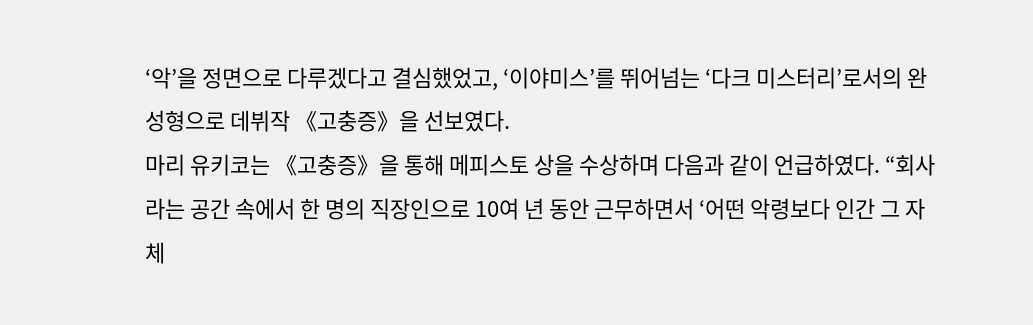‘악’을 정면으로 다루겠다고 결심했었고, ‘이야미스’를 뛰어넘는 ‘다크 미스터리’로서의 완성형으로 데뷔작 《고충증》을 선보였다.
마리 유키코는 《고충증》을 통해 메피스토 상을 수상하며 다음과 같이 언급하였다. “회사라는 공간 속에서 한 명의 직장인으로 10여 년 동안 근무하면서 ‘어떤 악령보다 인간 그 자체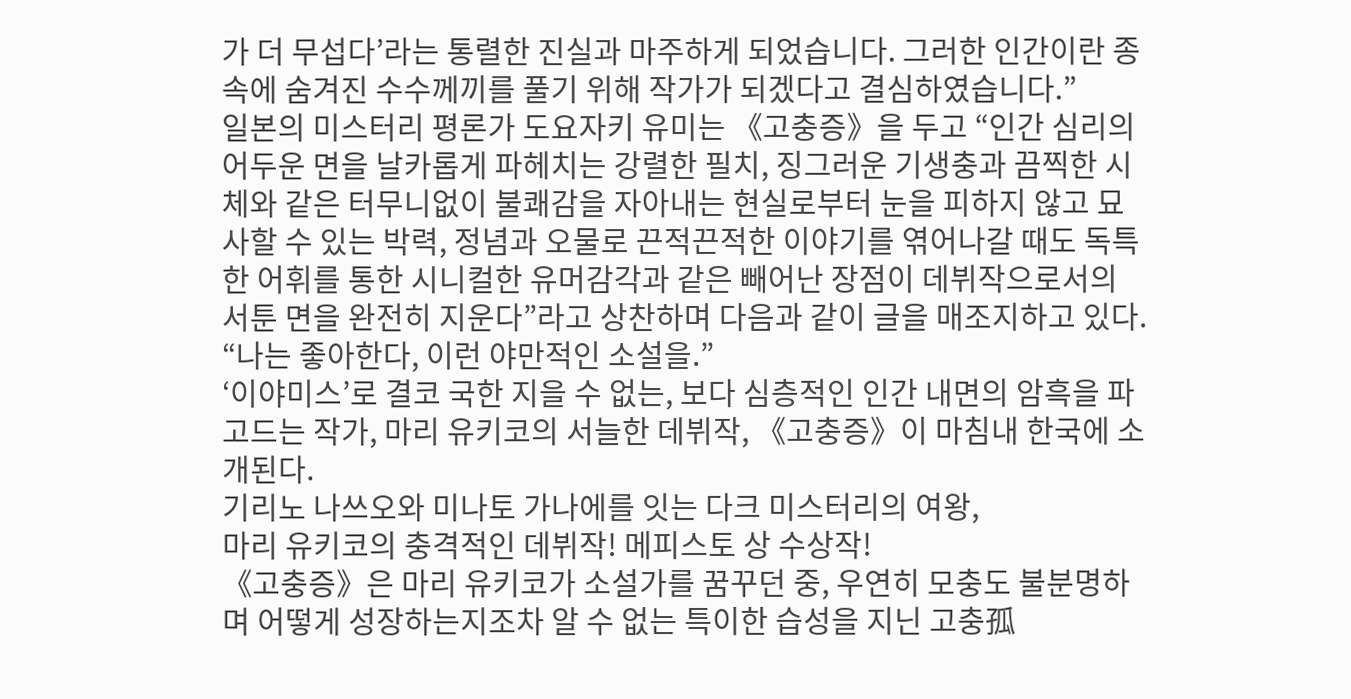가 더 무섭다’라는 통렬한 진실과 마주하게 되었습니다. 그러한 인간이란 종 속에 숨겨진 수수께끼를 풀기 위해 작가가 되겠다고 결심하였습니다.”
일본의 미스터리 평론가 도요자키 유미는 《고충증》을 두고 “인간 심리의 어두운 면을 날카롭게 파헤치는 강렬한 필치, 징그러운 기생충과 끔찍한 시체와 같은 터무니없이 불쾌감을 자아내는 현실로부터 눈을 피하지 않고 묘사할 수 있는 박력, 정념과 오물로 끈적끈적한 이야기를 엮어나갈 때도 독특한 어휘를 통한 시니컬한 유머감각과 같은 빼어난 장점이 데뷔작으로서의 서툰 면을 완전히 지운다”라고 상찬하며 다음과 같이 글을 매조지하고 있다. “나는 좋아한다, 이런 야만적인 소설을.”
‘이야미스’로 결코 국한 지을 수 없는, 보다 심층적인 인간 내면의 암흑을 파고드는 작가, 마리 유키코의 서늘한 데뷔작, 《고충증》이 마침내 한국에 소개된다.
기리노 나쓰오와 미나토 가나에를 잇는 다크 미스터리의 여왕,
마리 유키코의 충격적인 데뷔작! 메피스토 상 수상작!
《고충증》은 마리 유키코가 소설가를 꿈꾸던 중, 우연히 모충도 불분명하며 어떻게 성장하는지조차 알 수 없는 특이한 습성을 지닌 고충孤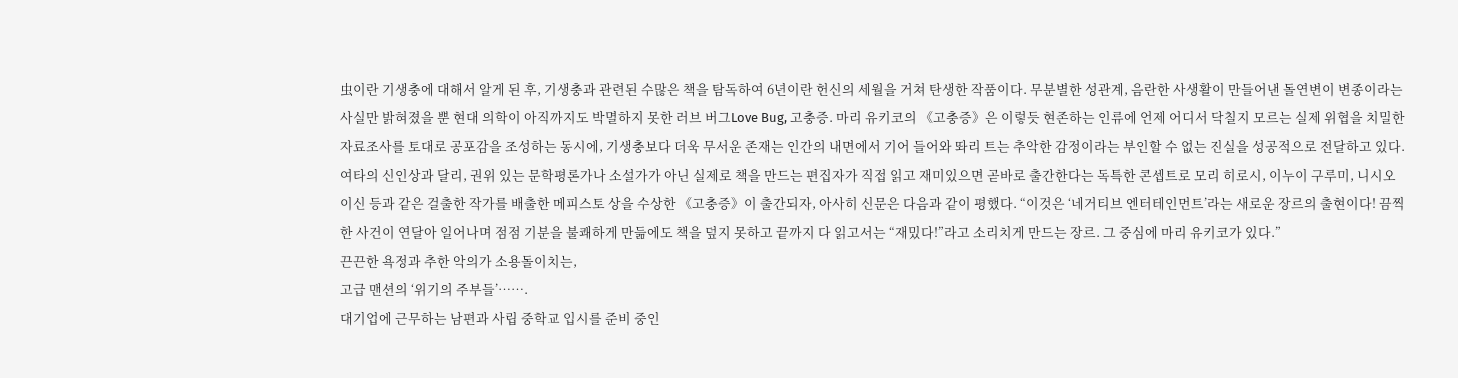虫이란 기생충에 대해서 알게 된 후, 기생충과 관련된 수많은 책을 탐독하여 6년이란 헌신의 세월을 거쳐 탄생한 작품이다. 무분별한 성관계, 음란한 사생활이 만들어낸 돌연변이 변종이라는 사실만 밝혀졌을 뿐 현대 의학이 아직까지도 박멸하지 못한 러브 버그Love Bug, 고충증. 마리 유키코의 《고충증》은 이렇듯 현존하는 인류에 언제 어디서 닥칠지 모르는 실제 위협을 치밀한 자료조사를 토대로 공포감을 조성하는 동시에, 기생충보다 더욱 무서운 존재는 인간의 내면에서 기어 들어와 똬리 트는 추악한 감정이라는 부인할 수 없는 진실을 성공적으로 전달하고 있다.
여타의 신인상과 달리, 권위 있는 문학평론가나 소설가가 아닌 실제로 책을 만드는 편집자가 직접 읽고 재미있으면 곧바로 출간한다는 독특한 콘셉트로 모리 히로시, 이누이 구루미, 니시오 이신 등과 같은 걸출한 작가를 배출한 메피스토 상을 수상한 《고충증》이 출간되자, 아사히 신문은 다음과 같이 평했다. “이것은 ‘네거티브 엔터테인먼트’라는 새로운 장르의 출현이다! 끔찍한 사건이 연달아 일어나며 점점 기분을 불쾌하게 만듦에도 책을 덮지 못하고 끝까지 다 읽고서는 “재밌다!”라고 소리치게 만드는 장르. 그 중심에 마리 유키코가 있다.”
끈끈한 욕정과 추한 악의가 소용돌이치는,
고급 맨션의 ‘위기의 주부들’…….
대기업에 근무하는 남편과 사립 중학교 입시를 준비 중인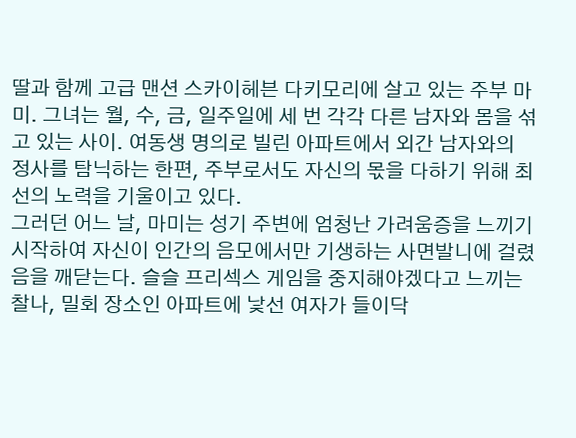딸과 함께 고급 맨션 스카이헤븐 다키모리에 살고 있는 주부 마미. 그녀는 월, 수, 금, 일주일에 세 번 각각 다른 남자와 몸을 섞고 있는 사이. 여동생 명의로 빌린 아파트에서 외간 남자와의 정사를 탐닉하는 한편, 주부로서도 자신의 몫을 다하기 위해 최선의 노력을 기울이고 있다.
그러던 어느 날, 마미는 성기 주변에 엄청난 가려움증을 느끼기 시작하여 자신이 인간의 음모에서만 기생하는 사면발니에 걸렸음을 깨닫는다. 슬슬 프리섹스 게임을 중지해야겠다고 느끼는 찰나, 밀회 장소인 아파트에 낯선 여자가 들이닥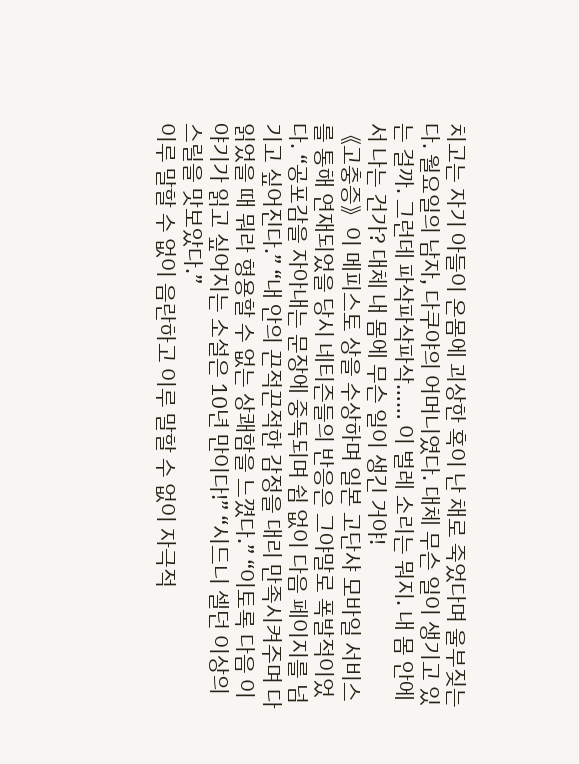치고는 자기 아들이 온몸에 괴상한 혹이 난 채로 죽었다며 울부짖는다. 월요일의 남자, 다쿠야의 어머니였다. 대체 무슨 일이 생기고 있는 걸까. 그런데 파삭파삭파삭…… 이 벌레 소리는 뭐지. 내 몸 안에서 나는 건가? 대체 내 몸에 무슨 일이 생긴 거야!
《고충증》이 메피스토 상을 수상하며 일본 고단샤 모바일 서비스를 통해 연재되었을 당시 네티즌들의 반응은 그야말로 폭발적이었다. “공포감을 자아내는 문장에 중독되며 쉼 없이 다음 페이지를 넘기고 싶어진다.” “내 안의 끈적끈적한 감정을 대리 만족시켜주며 다 읽었을 때 뭐라 형용할 수 없는 상쾌함을 느꼈다.” “이토록 다음 이야기가 읽고 싶어지는 소설은 10년 만이다!” “시드니 셀던 이상의 스릴을 맛보았다.”
이루 말할 수 없이 음란하고 이루 말할 수 없이 자극적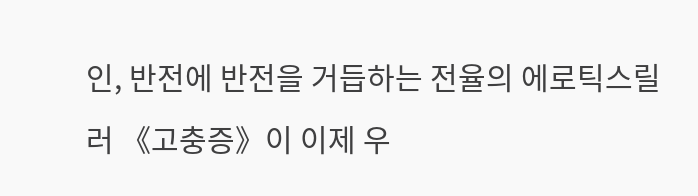인, 반전에 반전을 거듭하는 전율의 에로틱스릴러 《고충증》이 이제 우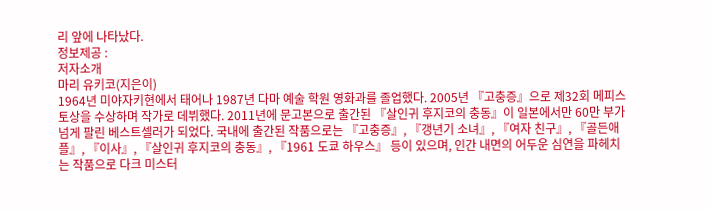리 앞에 나타났다.
정보제공 :
저자소개
마리 유키코(지은이)
1964년 미야자키현에서 태어나 1987년 다마 예술 학원 영화과를 졸업했다. 2005년 『고충증』으로 제32회 메피스토상을 수상하며 작가로 데뷔했다. 2011년에 문고본으로 출간된 『살인귀 후지코의 충동』이 일본에서만 60만 부가 넘게 팔린 베스트셀러가 되었다. 국내에 출간된 작품으로는 『고충증』, 『갱년기 소녀』, 『여자 친구』, 『골든애플』, 『이사』, 『살인귀 후지코의 충동』, 『1961 도쿄 하우스』 등이 있으며, 인간 내면의 어두운 심연을 파헤치는 작품으로 다크 미스터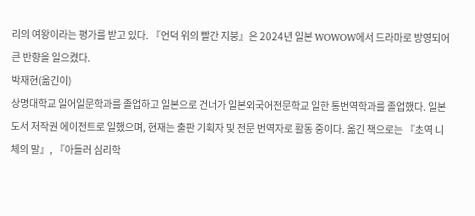리의 여왕이라는 평가를 받고 있다. 『언덕 위의 빨간 지붕』은 2024년 일본 WOWOW에서 드라마로 방영되어 큰 반향을 일으켰다.
박재현(옮긴이)
상명대학교 일어일문학과를 졸업하고 일본으로 건너가 일본외국어전문학교 일한 통번역학과를 졸업했다. 일본 도서 저작권 에이전트로 일했으며, 현재는 출판 기획자 및 전문 번역자로 활동 중이다. 옮긴 책으로는 『초역 니체의 말』, 『아들러 심리학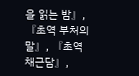을 읽는 밤』, 『초역 부처의 말』, 『초역 채근담』,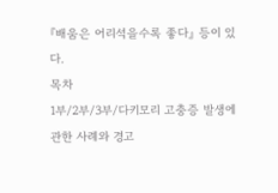『배움은 어리석을수록 좋다』 등이 있다.
목차
1부/2부/3부/다키모리 고충증 발생에 관한 사례와 경고